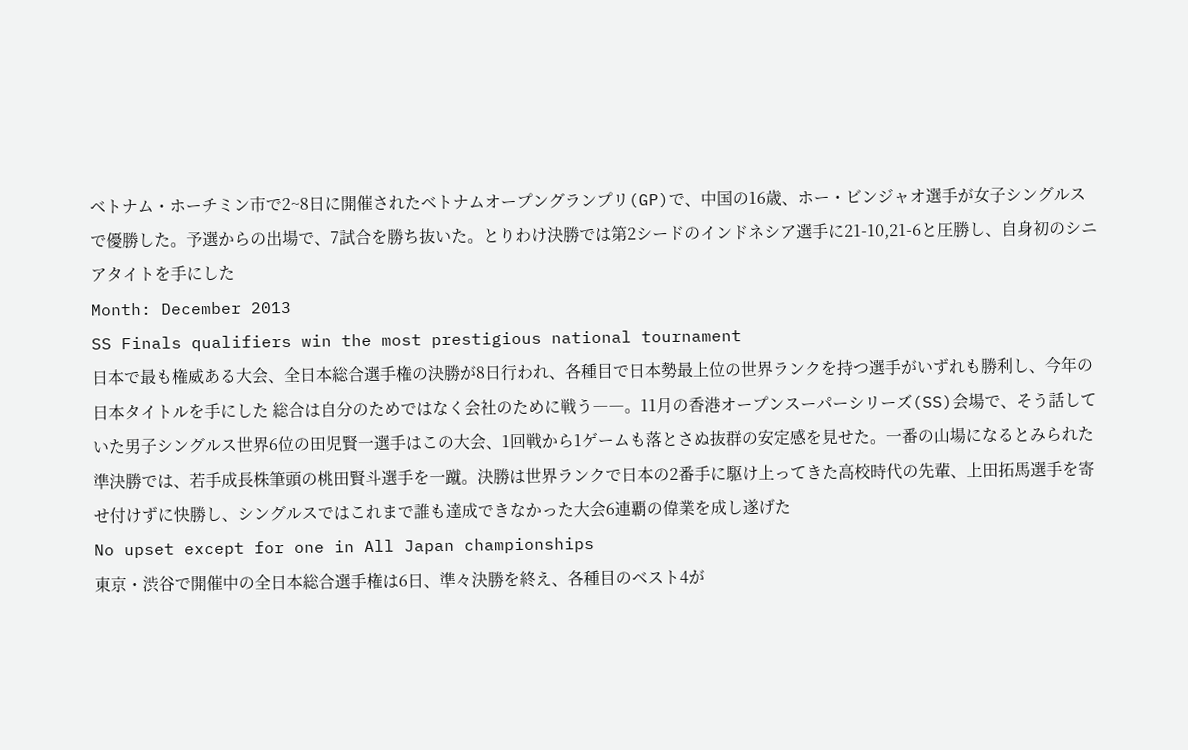ベトナム・ホーチミン市で2~8日に開催されたベトナムオープングランプリ(GP)で、中国の16歳、ホー・ビンジャオ選手が女子シングルスで優勝した。予選からの出場で、7試合を勝ち抜いた。とりわけ決勝では第2シードのインドネシア選手に21-10,21-6と圧勝し、自身初のシニアタイトを手にした
Month: December 2013
SS Finals qualifiers win the most prestigious national tournament
日本で最も権威ある大会、全日本総合選手権の決勝が8日行われ、各種目で日本勢最上位の世界ランクを持つ選手がいずれも勝利し、今年の日本タイトルを手にした 総合は自分のためではなく会社のために戦う――。11月の香港オープンスーパーシリーズ(SS)会場で、そう話していた男子シングルス世界6位の田児賢一選手はこの大会、1回戦から1ゲームも落とさぬ抜群の安定感を見せた。一番の山場になるとみられた準決勝では、若手成長株筆頭の桃田賢斗選手を一蹴。決勝は世界ランクで日本の2番手に駆け上ってきた高校時代の先輩、上田拓馬選手を寄せ付けずに快勝し、シングルスではこれまで誰も達成できなかった大会6連覇の偉業を成し遂げた
No upset except for one in All Japan championships
東京・渋谷で開催中の全日本総合選手権は6日、準々決勝を終え、各種目のベスト4が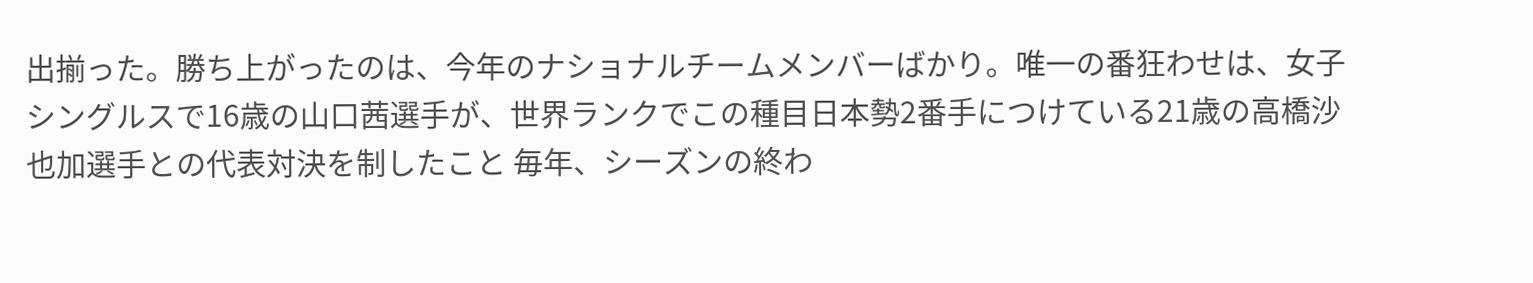出揃った。勝ち上がったのは、今年のナショナルチームメンバーばかり。唯一の番狂わせは、女子シングルスで16歳の山口茜選手が、世界ランクでこの種目日本勢2番手につけている21歳の高橋沙也加選手との代表対決を制したこと 毎年、シーズンの終わ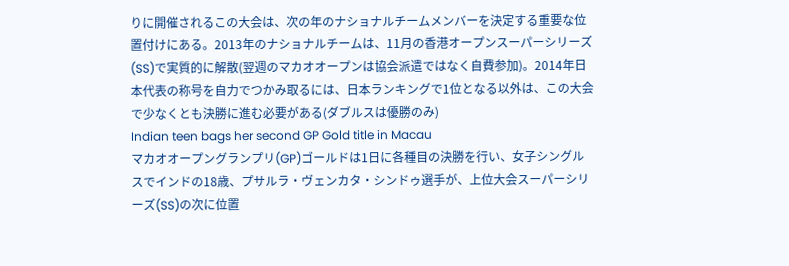りに開催されるこの大会は、次の年のナショナルチームメンバーを決定する重要な位置付けにある。2013年のナショナルチームは、11月の香港オープンスーパーシリーズ(SS)で実質的に解散(翌週のマカオオープンは協会派遣ではなく自費参加)。2014年日本代表の称号を自力でつかみ取るには、日本ランキングで1位となる以外は、この大会で少なくとも決勝に進む必要がある(ダブルスは優勝のみ)
Indian teen bags her second GP Gold title in Macau
マカオオープングランプリ(GP)ゴールドは1日に各種目の決勝を行い、女子シングルスでインドの18歳、プサルラ・ヴェンカタ・シンドゥ選手が、上位大会スーパーシリーズ(SS)の次に位置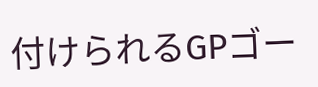付けられるGPゴー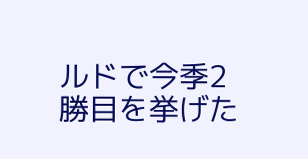ルドで今季2勝目を挙げた